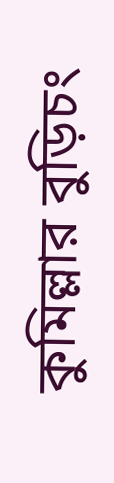কুমিল্লার বুড়িচং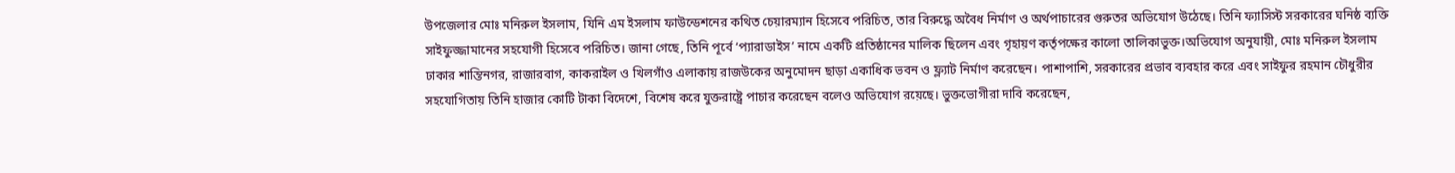উপজেলার মোঃ মনিরুল ইসলাম, যিনি এম ইসলাম ফাউন্ডেশনের কথিত চেয়ারম্যান হিসেবে পরিচিত, তার বিরুদ্ধে অবৈধ নির্মাণ ও অর্থপাচারের গুরুতর অভিযোগ উঠেছে। তিনি ফ্যাসিস্ট সরকারের ঘনিষ্ঠ ব্যক্তি সাইফুজ্জামানের সহযোগী হিসেবে পরিচিত। জানা গেছে, তিনি পূর্বে ‘প্যারাডাইস’ নামে একটি প্রতিষ্ঠানের মালিক ছিলেন এবং গৃহায়ণ কর্তৃপক্ষের কালো তালিকাভুক্ত।অভিযোগ অনুযায়ী, মোঃ মনিরুল ইসলাম ঢাকার শান্তিনগর, রাজারবাগ, কাকরাইল ও খিলগাঁও এলাকায় রাজউকের অনুমোদন ছাড়া একাধিক ভবন ও ফ্ল্যাট নির্মাণ করেছেন। পাশাপাশি, সরকারের প্রভাব ব্যবহার করে এবং সাইফুর রহমান চৌধুরীর সহযোগিতায় তিনি হাজার কোটি টাকা বিদেশে, বিশেষ করে যুক্তরাষ্ট্রে পাচার করেছেন বলেও অভিযোগ রয়েছে। ভুক্তভোগীরা দাবি করেছেন,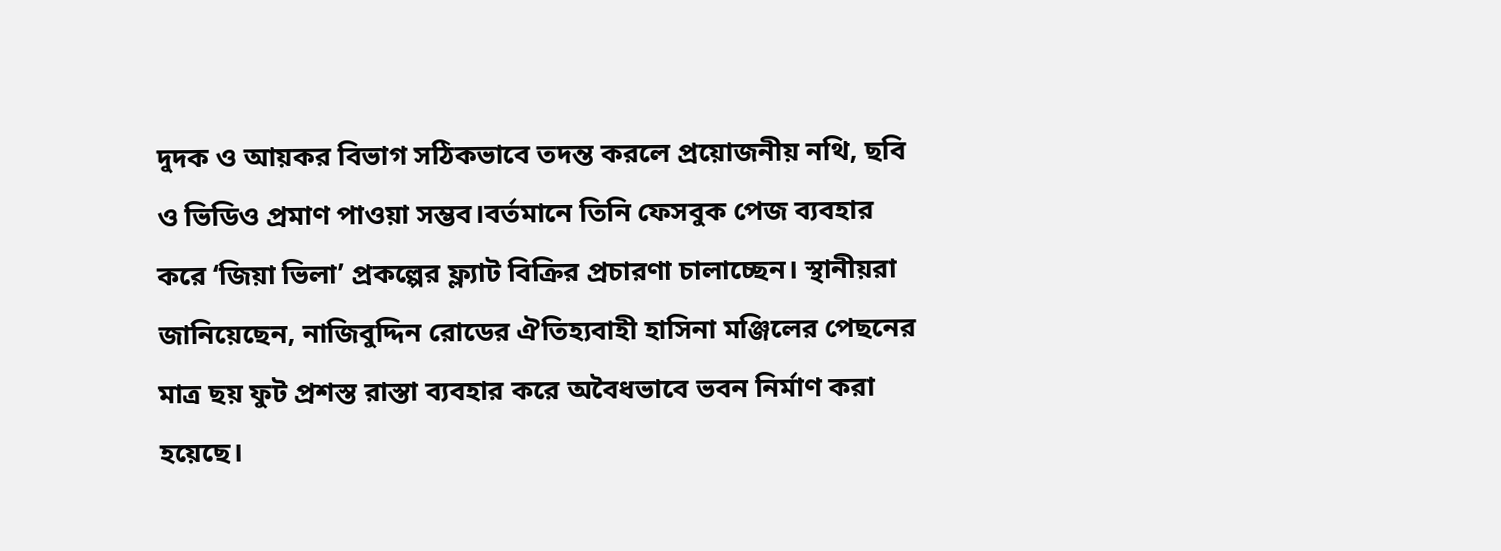দুদক ও আয়কর বিভাগ সঠিকভাবে তদন্ত করলে প্রয়োজনীয় নথি, ছবি ও ভিডিও প্রমাণ পাওয়া সম্ভব।বর্তমানে তিনি ফেসবুক পেজ ব্যবহার করে ‘জিয়া ভিলা’ প্রকল্পের ফ্ল্যাট বিক্রির প্রচারণা চালাচ্ছেন। স্থানীয়রা জানিয়েছেন, নাজিবুদ্দিন রোডের ঐতিহ্যবাহী হাসিনা মঞ্জিলের পেছনের মাত্র ছয় ফুট প্রশস্ত রাস্তা ব্যবহার করে অবৈধভাবে ভবন নির্মাণ করা হয়েছে।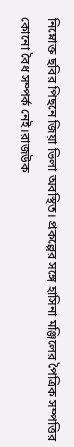নিম্নোক্ত ছবির পিছনে জিয়া ভিলা অবস্থিত। প্রকল্পের সঙ্গে হাসিনা মঞ্জিলের পৈত্রিক সম্পত্তির কোনো বৈধ সম্পর্ক নেই।রাজউক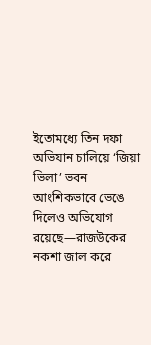ইতোমধ্যে তিন দফা অভিযান চালিয়ে ‘জিয়া ভিলা’ ভবন আংশিকভাবে ভেঙে দিলেও অভিযোগ রয়েছে—রাজউকের নকশা জাল করে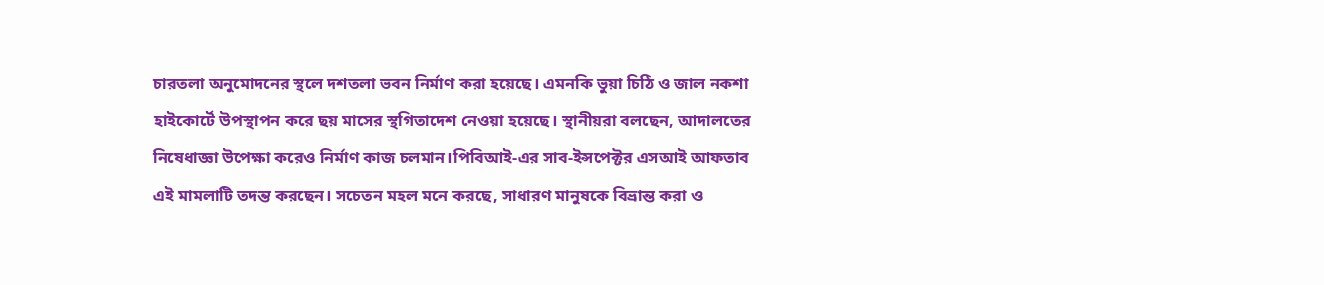চারতলা অনুমোদনের স্থলে দশতলা ভবন নির্মাণ করা হয়েছে। এমনকি ভুয়া চিঠি ও জাল নকশা হাইকোর্টে উপস্থাপন করে ছয় মাসের স্থগিতাদেশ নেওয়া হয়েছে। স্থানীয়রা বলছেন, আদালতের নিষেধাজ্ঞা উপেক্ষা করেও নির্মাণ কাজ চলমান।পিবিআই-এর সাব-ইন্সপেক্টর এসআই আফতাব এই মামলাটি তদন্ত করছেন। সচেতন মহল মনে করছে, সাধারণ মানুষকে বিভ্রান্ত করা ও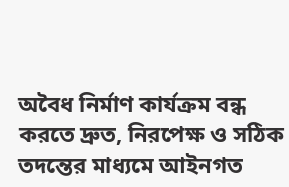অবৈধ নির্মাণ কার্যক্রম বন্ধ করতে দ্রুত, নিরপেক্ষ ও সঠিক তদন্তের মাধ্যমে আইনগত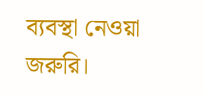ব্যবস্থা নেওয়া জরুরি।